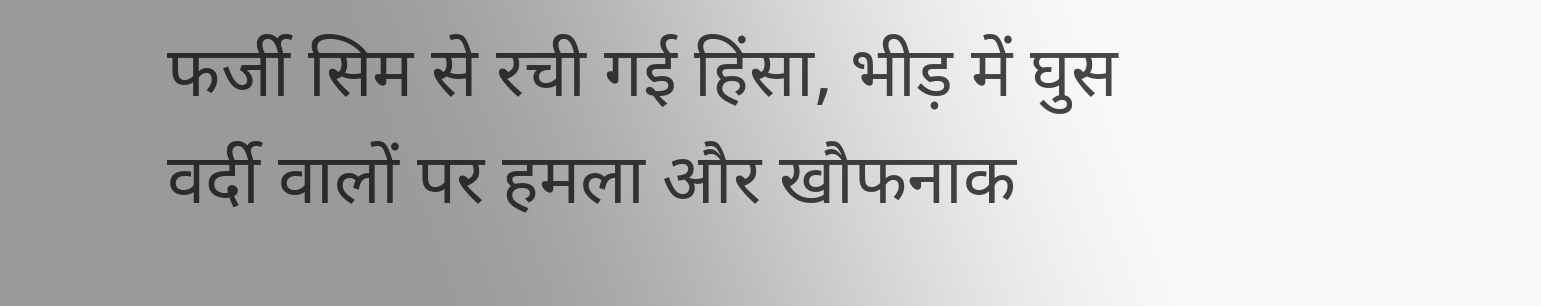फर्जी सिम से रची गई हिंसा, भीड़ में घुस वर्दी वालों पर हमला और खौफनाक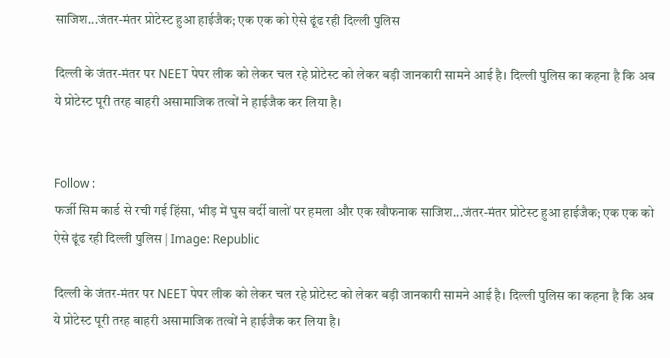साजिश...जंतर-मंतर प्रोटेस्‍ट हुआ हाईजैक; एक एक को ऐसे ढूंढ रही दिल्‍ली पुलिस

दिल्ली के जंतर-मंतर पर NEET पेपर लीक को लेकर चल रहे प्रोटेस्ट को लेकर बड़ी जानकारी सामने आई है। दिल्ली पुलिस का कहना है कि अब ये प्रोटेस्ट पूरी तरह बाहरी असामाजिक तत्वों ने हाईजैक कर लिया है।


Follow :
फर्जी सिम कार्ड से रची गई हिंसा, भीड़ में घुस वर्दी वालों पर हमला और एक खौफनाक साजिश...जंतर-मंतर प्रोटेस्‍ट हुआ हाईजैक; एक एक को ऐसे ढूंढ रही दिल्‍ली पुलिस | Image: Republic

दिल्ली के जंतर-मंतर पर NEET पेपर लीक को लेकर चल रहे प्रोटेस्ट को लेकर बड़ी जानकारी सामने आई है। दिल्ली पुलिस का कहना है कि अब ये प्रोटेस्ट पूरी तरह बाहरी असामाजिक तत्वों ने हाईजैक कर लिया है।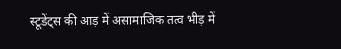स्टूडेंट्स की आड़ में असामाजिक तत्व भीड़ में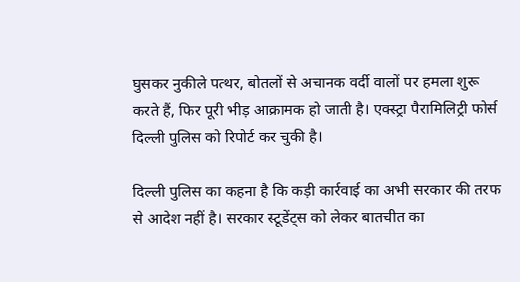घुसकर नुकीले पत्थर, बोतलों से अचानक वर्दी वालों पर हमला शुरू करते हैं, फिर पूरी भीड़ आक्रामक हो जाती है। एक्स्ट्रा पैरामिलिट्री फोर्स दिल्ली पुलिस को रिपोर्ट कर चुकी है।

दिल्ली पुलिस का कहना है कि कड़ी कार्रवाई का अभी सरकार की तरफ से आदेश नहीं है। सरकार स्टूडेंट्स को लेकर बातचीत का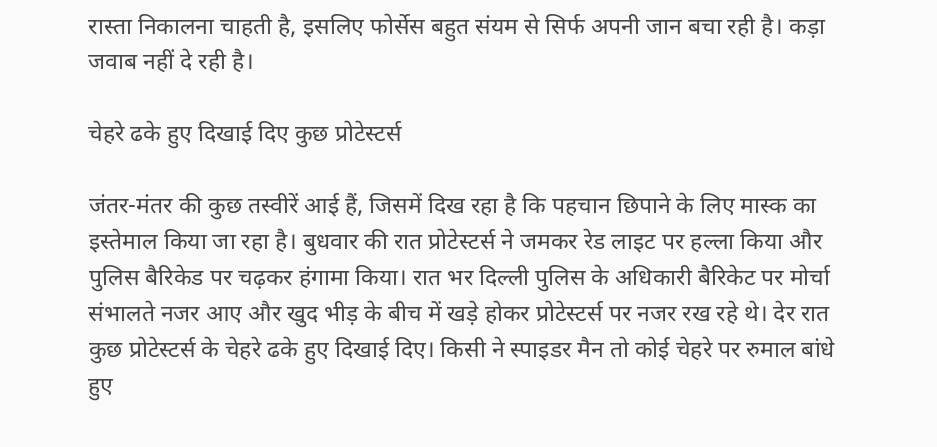रास्ता निकालना चाहती है, इसलिए फोर्सेस बहुत संयम से सिर्फ अपनी जान बचा रही है। कड़ा जवाब नहीं दे रही है।

चेहरे ढके हुए दिखाई दिए कुछ प्रोटेस्टर्स

जंतर-मंतर की कुछ तस्वीरें आई हैं, जिसमें दिख रहा है कि पहचान छिपाने के लिए मास्क का इस्तेमाल किया जा रहा है। बुधवार की रात प्रोटेस्टर्स ने जमकर रेड लाइट पर हल्ला किया और पुलिस बैरिकेड पर चढ़कर हंगामा किया। रात भर दिल्ली पुलिस के अधिकारी बैरिकेट पर मोर्चा संभालते नजर आए और खुद भीड़ के बीच में खड़े होकर प्रोटेस्टर्स पर नजर रख रहे थे। देर रात कुछ प्रोटेस्टर्स के चेहरे ढके हुए दिखाई दिए। किसी ने स्पाइडर मैन तो कोई चेहरे पर रुमाल बांधे हुए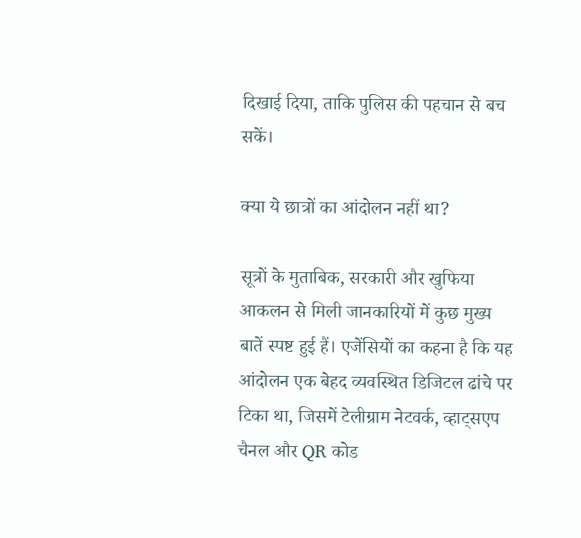दिखाई दिया, ताकि पुलिस की पहचान से बच सकें।

क्या ये छात्रों का आंदोलन नहीं था?

सूत्रों के मुताबिक, सरकारी और खुफिया आकलन से मिली जानकारियों में कुछ मुख्य बातें स्पष्ट हुई हैं। एजेंसियों का कहना है कि यह आंदोलन एक बेहद व्यवस्थित डिजिटल ढांचे पर टिका था, जिसमें टेलीग्राम नेटवर्क, व्हाट्सएप चैनल और QR कोड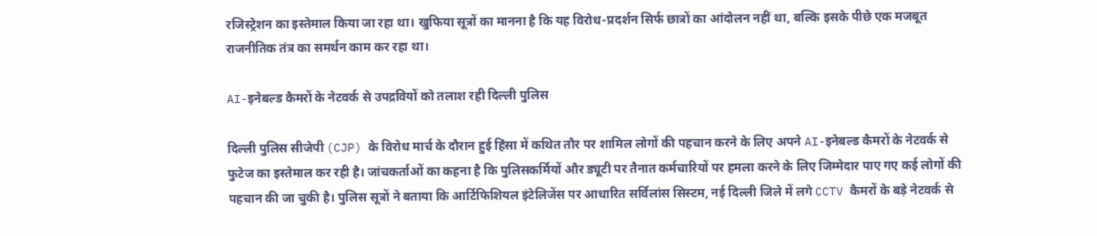रजिस्ट्रेशन का इस्तेमाल किया जा रहा था। खुफिया सूत्रों का मानना है कि यह विरोध-प्रदर्शन सिर्फ छात्रों का आंदोलन नहीं था, बल्कि इसके पीछे एक मजबूत राजनीतिक तंत्र का समर्थन काम कर रहा था।

AI-इनेबल्ड कैमरों के नेटवर्क से उपद्रवियों को तलाश रही दिल्‍ली पुलिस

दिल्ली पुलिस सीजेपी (CJP) के विरोध मार्च के दौरान हुई हिंसा में कथित तौर पर शामिल लोगों की पहचान करने के लिए अपने AI-इनेबल्ड कैमरों के नेटवर्क से फुटेज का इस्तेमाल कर रही है। जांचकर्ताओं का कहना है कि पुलिसकर्मियों और ड्यूटी पर तैनात कर्मचारियों पर हमला करने के लिए जिम्मेदार पाए गए कई लोगों की पहचान की जा चुकी है। पुलिस सूत्रों ने बताया कि आर्टिफिशियल इंटेलिजेंस पर आधारित सर्विलांस सिस्टम, नई दिल्ली जिले में लगे CCTV कैमरों के बड़े नेटवर्क से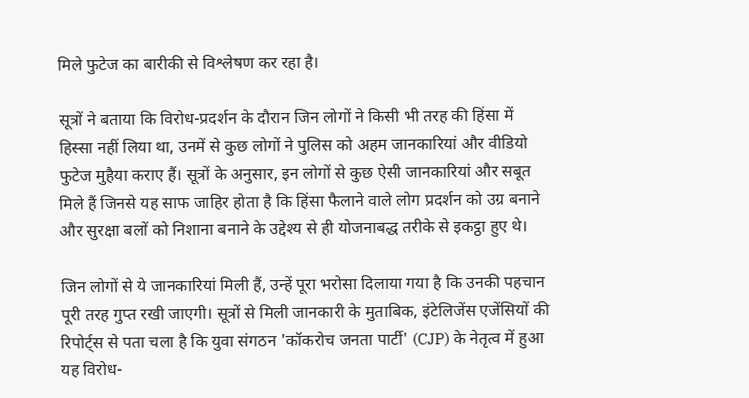मिले फुटेज का बारीकी से विश्लेषण कर रहा है।

सूत्रों ने बताया कि विरोध-प्रदर्शन के दौरान जिन लोगों ने किसी भी तरह की हिंसा में हिस्सा नहीं लिया था, उनमें से कुछ लोगों ने पुलिस को अहम जानकारियां और वीडियो फुटेज मुहैया कराए हैं। सूत्रों के अनुसार, इन लोगों से कुछ ऐसी जानकारियां और सबूत मिले हैं जिनसे यह साफ जाहिर होता है कि हिंसा फैलाने वाले लोग प्रदर्शन को उग्र बनाने और सुरक्षा बलों को निशाना बनाने के उद्देश्य से ही योजनाबद्ध तरीके से इकट्ठा हुए थे।

जिन लोगों से ये जानकारियां मिली हैं, उन्हें पूरा भरोसा दिलाया गया है कि उनकी पहचान पूरी तरह गुप्त रखी जाएगी। सूत्रों से मिली जानकारी के मुताबिक, इंटेलिजेंस एजेंसियों की रिपोर्ट्स से पता चला है कि युवा संगठन 'कॉकरोच जनता पार्टी' (CJP) के नेतृत्व में हुआ यह विरोध-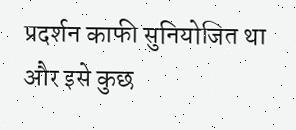प्रदर्शन काफी सुनियोजित था और इसे कुछ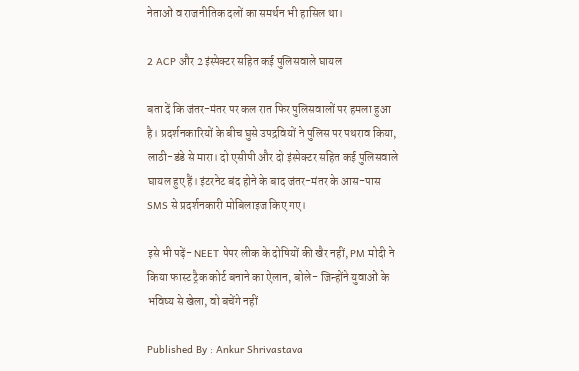नेताओं व राजनीतिक दलों का समर्थन भी हासिल था।

2 ACP और 2 इंस्पेक्टर सहित कई पुलिसवाले घायल

बता दें कि जंतर-मंतर पर कल रात फिर पुलिसवालों पर हमला हुआ है। प्रदर्शनकारियों के बीच घुसे उपद्रवियों ने पुलिस पर पथराव किया, लाठी-डंडे से मारा। दो एसीपी और दो इंस्पेक्टर सहित कई पुलिसवाले घायल हुए हैं। इंटरनेट बंद होने के बाद जंतर-मंतर के आस-पास SMS से प्रदर्शनकारी मोबिलाइज किए गए।

इसे भी पढ़ें- NEET पेपर लीक के दोषियों की खैर नहीं, PM मोदी ने किया फास्‍ट ट्रैक कोर्ट बनाने का ऐलान, बोले- जिन्‍होंने युवाओं के भविष्य से खेला, वो बचेंगे नहीं

Published By : Ankur Shrivastava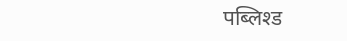पब्लिश्ड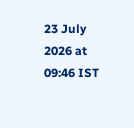23 July 2026 at 09:46 IST